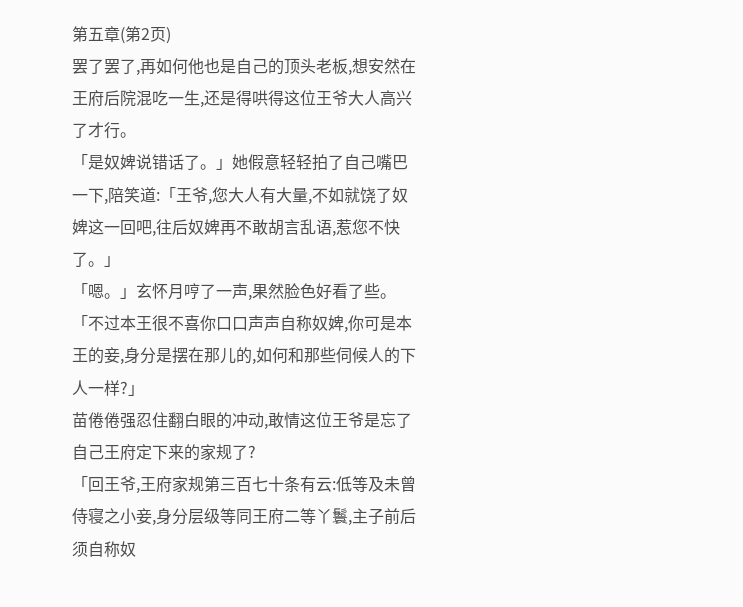第五章(第2页)
罢了罢了,再如何他也是自己的顶头老板,想安然在王府后院混吃一生,还是得哄得这位王爷大人高兴了才行。
「是奴婢说错话了。」她假意轻轻拍了自己嘴巴一下,陪笑道:「王爷,您大人有大量,不如就饶了奴婢这一回吧,往后奴婢再不敢胡言乱语,惹您不快了。」
「嗯。」玄怀月哼了一声,果然脸色好看了些。「不过本王很不喜你口口声声自称奴婢,你可是本王的妾,身分是摆在那儿的,如何和那些伺候人的下人一样?」
苗倦倦强忍住翻白眼的冲动,敢情这位王爷是忘了自己王府定下来的家规了?
「回王爷,王府家规第三百七十条有云:低等及未曾侍寝之小妾,身分层级等同王府二等丫鬟,主子前后须自称奴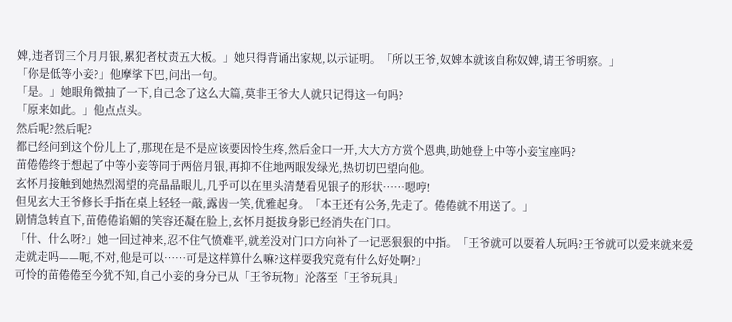婢,违者罚三个月月银,累犯者杖责五大板。」她只得背诵出家规,以示证明。「所以王爷,奴婢本就该自称奴婢,请王爷明察。」
「你是低等小妾?」他摩挲下巴,问出一句。
「是。」她眼角微抽了一下,自己念了这么大篇,莫非王爷大人就只记得这一句吗?
「原来如此。」他点点头。
然后呢?然后呢?
都已经问到这个份儿上了,那现在是不是应该要因怜生疼,然后金口一开,大大方方赏个恩典,助她登上中等小妾宝座吗?
苗倦倦终于想起了中等小妾等同于两倍月银,再抑不住地两眼发绿光,热切切巴望向他。
玄怀月接触到她热烈渴望的亮晶晶眼儿,几乎可以在里头清楚看见银子的形状……嗯哼!
但见玄大王爷修长手指在桌上轻轻一敲,露齿一笑,优雅起身。「本王还有公务,先走了。倦倦就不用送了。」
剧情急转直下,苗倦倦谄媚的笑容还凝在脸上,玄怀月挺拔身影已经消失在门口。
「什、什么呀?」她一回过神来,忍不住气愤难平,就差没对门口方向补了一记恶狠狠的中指。「王爷就可以耍着人玩吗?王爷就可以爱来就来爱走就走吗——呃,不对,他是可以……可是这样算什么嘛?这样耍我究竟有什么好处啊?」
可怜的苗倦倦至今犹不知,自己小妾的身分已从「王爷玩物」沦落至「王爷玩具」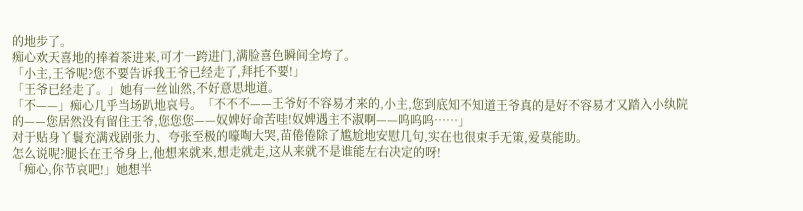的地步了。
痴心欢天喜地的捧着茶进来,可才一跨进门,满脸喜色瞬间全垮了。
「小主,王爷呢?您不要告诉我王爷已经走了,拜托不要!」
「王爷已经走了。」她有一丝讪然,不好意思地道。
「不——」痴心几乎当场趴地哀号。「不不不——王爷好不容易才来的,小主,您到底知不知道王爷真的是好不容易才又踏入小纨院的——您居然没有留住王爷,您您您——奴婢好命苦哇!奴婢遇主不淑啊——呜呜呜……」
对于贴身丫鬟充满戏剧张力、夸张至极的嚎啕大哭,苗倦倦除了尴尬地安慰几句,实在也很束手无策,爱莫能助。
怎么说呢?腿长在王爷身上,他想来就来,想走就走,这从来就不是谁能左右决定的呀!
「痴心,你节哀吧!」她想半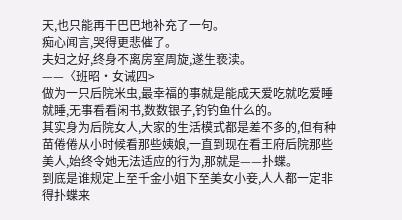天,也只能再干巴巴地补充了一句。
痴心闻言,哭得更悲催了。
夫妇之好,终身不离房室周旋,遂生亵渎。
——〈班昭·女诫四>
做为一只后院米虫,最幸福的事就是能成天爱吃就吃爱睡就睡,无事看看闲书,数数银子,钓钓鱼什么的。
其实身为后院女人,大家的生活模式都是差不多的,但有种苗倦倦从小时候看那些姨娘,一直到现在看王府后院那些美人,始终令她无法适应的行为,那就是——扑蝶。
到底是谁规定上至千金小姐下至美女小妾,人人都一定非得扑蝶来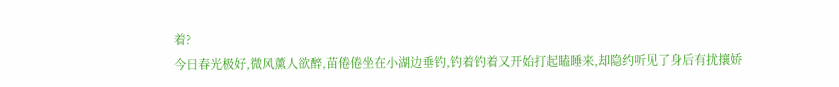着?
今日春光极好,微风薰人欲醉,苗倦倦坐在小湖边垂钓,钓着钓着又开始打起瞌睡来,却隐约听见了身后有扰攘娇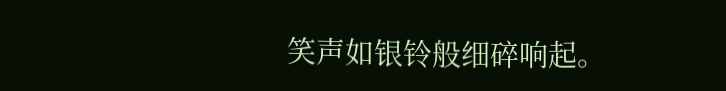笑声如银铃般细碎响起。